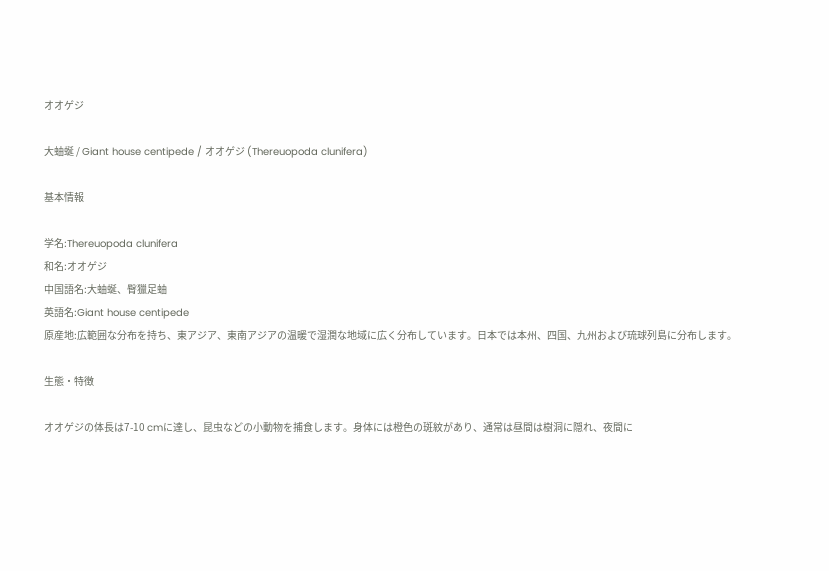オオゲジ

大蚰蜒 / Giant house centipede / オオゲジ (Thereuopoda clunifera)

基本情報

学名:Thereuopoda clunifera
和名:オオゲジ
中国語名:大蚰蜒、臀獵足蚰
英語名:Giant house centipede
原産地:広範囲な分布を持ち、東アジア、東南アジアの温暖で湿潤な地域に広く分布しています。日本では本州、四国、九州および琉球列島に分布します。

生態・特徴

オオゲジの体長は7-10 cmに達し、昆虫などの小動物を捕食します。身体には橙色の斑紋があり、通常は昼間は樹洞に隠れ、夜間に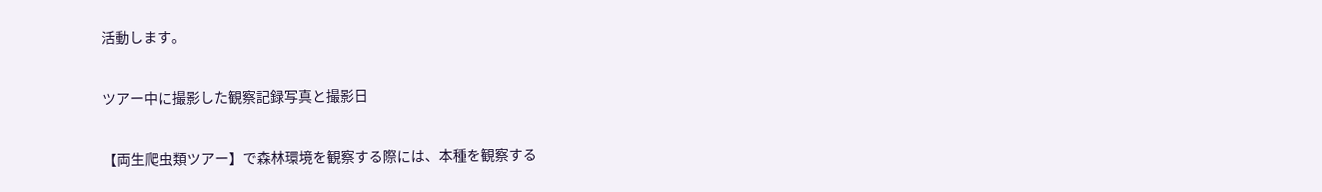活動します。

ツアー中に撮影した観察記録写真と撮影日

【両生爬虫類ツアー】で森林環境を観察する際には、本種を観察する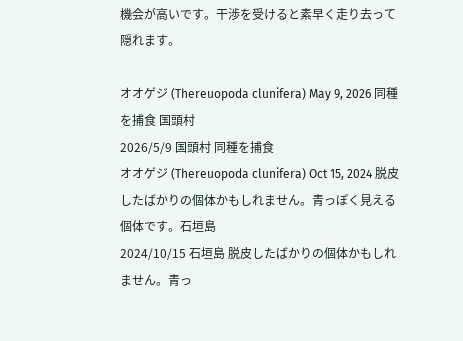機会が高いです。干渉を受けると素早く走り去って隠れます。

オオゲジ (Thereuopoda clunifera) May 9, 2026 同種を捕食 国頭村
2026/5/9 国頭村 同種を捕食
オオゲジ (Thereuopoda clunifera) Oct 15, 2024 脱皮したばかりの個体かもしれません。青っぽく見える個体です。石垣島
2024/10/15 石垣島 脱皮したばかりの個体かもしれません。青っ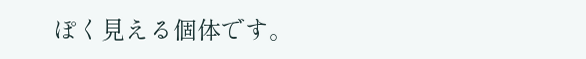ぽく見える個体です。